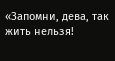«Запомни, дева, так жить нельзя!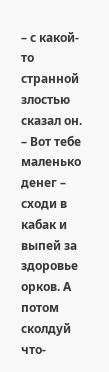– с какой-то странной злостью сказал он. – Вот тебе маленько денег – сходи в кабак и выпей за здоровье орков. А потом сколдуй что-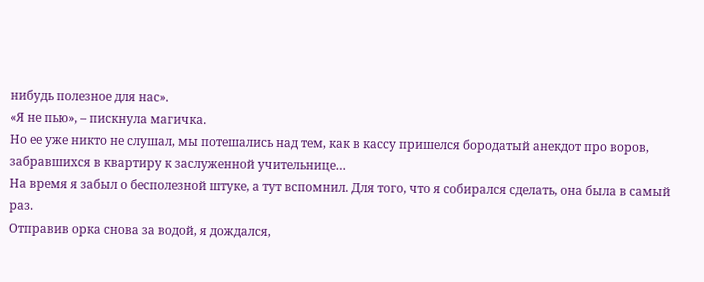нибудь полезное для нас».
«Я не пью», – пискнула магичка.
Но ее уже никто не слушал, мы потешались над тем, как в кассу пришелся бородатый анекдот про воров, забравшихся в квартиру к заслуженной учительнице…
На время я забыл о бесполезной штуке, а тут вспомнил. Для того, что я собирался сделать, она была в самый раз.
Отправив орка снова за водой, я дождался,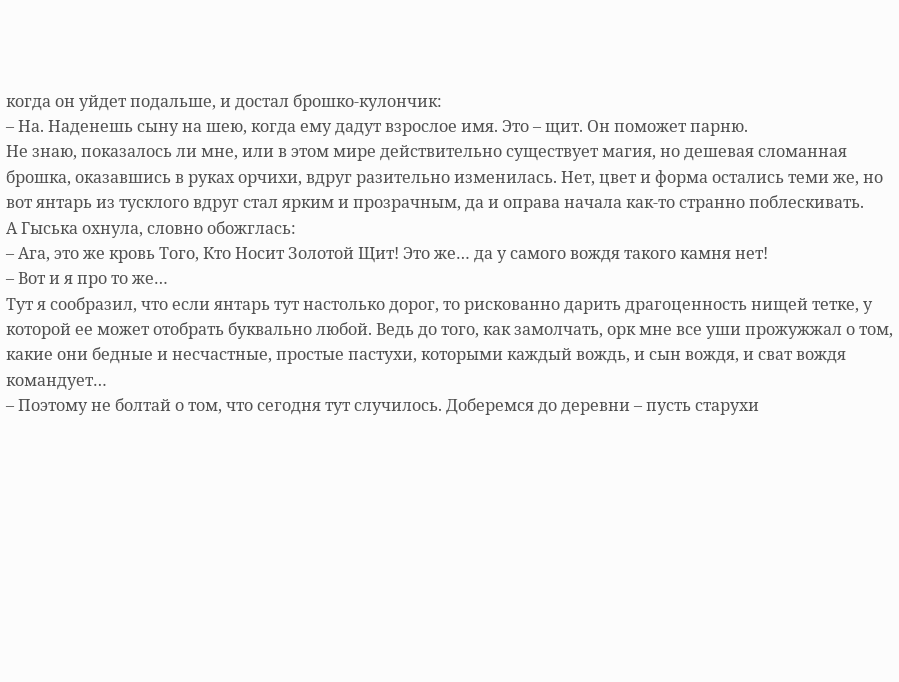когда он уйдет подальше, и достал брошко-кулончик:
– На. Наденешь сыну на шею, когда ему дадут взрослое имя. Это – щит. Он поможет парню.
Не знаю, показалось ли мне, или в этом мире действительно существует магия, но дешевая сломанная брошка, оказавшись в руках орчихи, вдруг разительно изменилась. Нет, цвет и форма остались теми же, но вот янтарь из тусклого вдруг стал ярким и прозрачным, да и оправа начала как-то странно поблескивать.
А Гыська охнула, словно обожглась:
– Ага, это же кровь Того, Кто Носит Золотой Щит! Это же… да у самого вождя такого камня нет!
– Вот и я про то же…
Тут я сообразил, что если янтарь тут настолько дорог, то рискованно дарить драгоценность нищей тетке, у которой ее может отобрать буквально любой. Ведь до того, как замолчать, орк мне все уши прожужжал о том, какие они бедные и несчастные, простые пастухи, которыми каждый вождь, и сын вождя, и сват вождя командует…
– Поэтому не болтай о том, что сегодня тут случилось. Доберемся до деревни – пусть старухи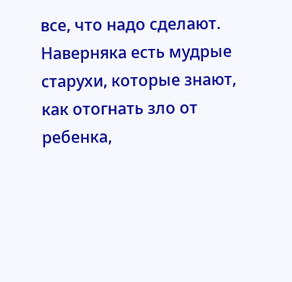все, что надо сделают. Наверняка есть мудрые старухи, которые знают, как отогнать зло от ребенка,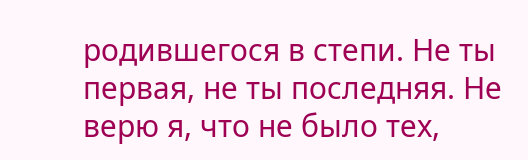родившегося в степи. Не ты первая, не ты последняя. Не верю я, что не было тех,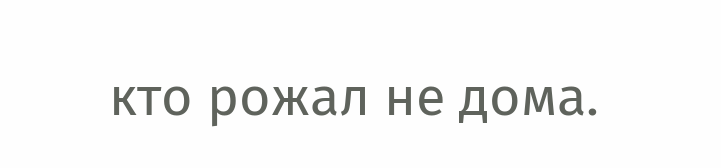кто рожал не дома.